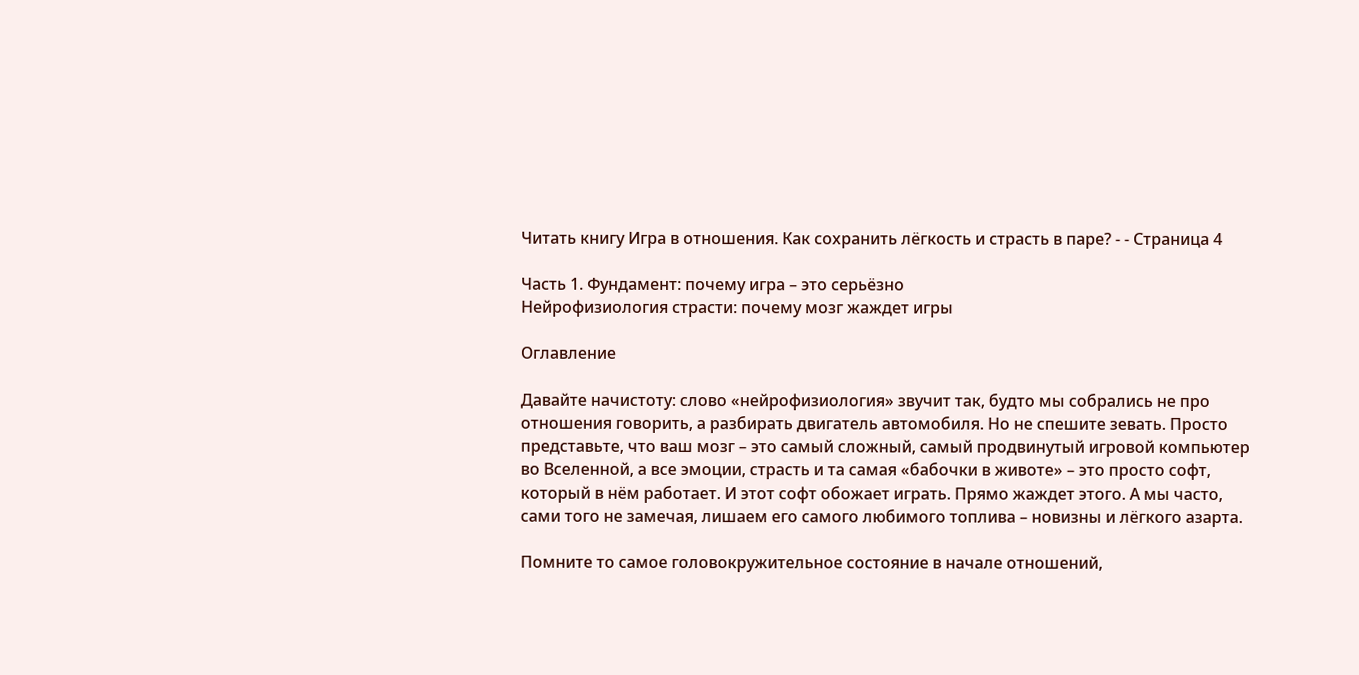Читать книгу Игра в отношения. Как сохранить лёгкость и страсть в паре? - - Страница 4

Часть 1. Фундамент: почему игра – это серьёзно
Нейрофизиология страсти: почему мозг жаждет игры

Оглавление

Давайте начистоту: слово «нейрофизиология» звучит так, будто мы собрались не про отношения говорить, а разбирать двигатель автомобиля. Но не спешите зевать. Просто представьте, что ваш мозг – это самый сложный, самый продвинутый игровой компьютер во Вселенной, а все эмоции, страсть и та самая «бабочки в животе» – это просто софт, который в нём работает. И этот софт обожает играть. Прямо жаждет этого. А мы часто, сами того не замечая, лишаем его самого любимого топлива – новизны и лёгкого азарта.

Помните то самое головокружительное состояние в начале отношений,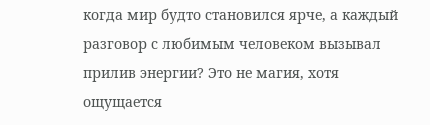когда мир будто становился ярче, а каждый разговор с любимым человеком вызывал прилив энергии? Это не магия, хотя ощущается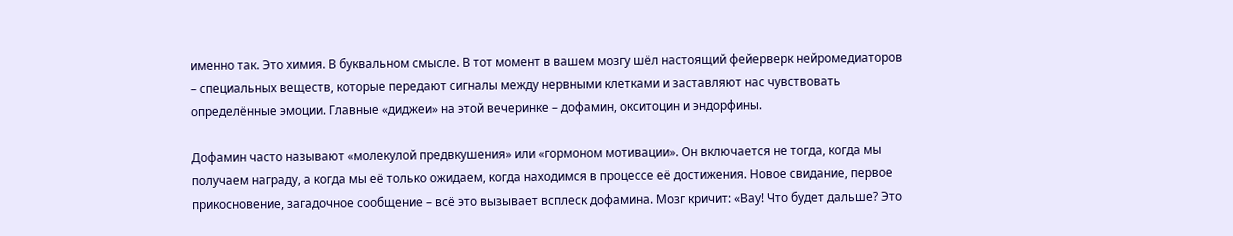именно так. Это химия. В буквальном смысле. В тот момент в вашем мозгу шёл настоящий фейерверк нейромедиаторов – специальных веществ, которые передают сигналы между нервными клетками и заставляют нас чувствовать определённые эмоции. Главные «диджеи» на этой вечеринке – дофамин, окситоцин и эндорфины.

Дофамин часто называют «молекулой предвкушения» или «гормоном мотивации». Он включается не тогда, когда мы получаем награду, а когда мы её только ожидаем, когда находимся в процессе её достижения. Новое свидание, первое прикосновение, загадочное сообщение – всё это вызывает всплеск дофамина. Мозг кричит: «Вау! Что будет дальше? Это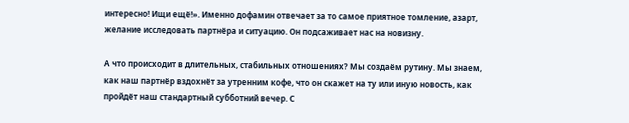интересно! Ищи ещё!». Именно дофамин отвечает за то самое приятное томление, азарт, желание исследовать партнёра и ситуацию. Он подсаживает нас на новизну.

А что происходит в длительных, стабильных отношениях? Мы создаём рутину. Мы знаем, как наш партнёр вздохнёт за утренним кофе, что он скажет на ту или иную новость, как пройдёт наш стандартный субботний вечер. С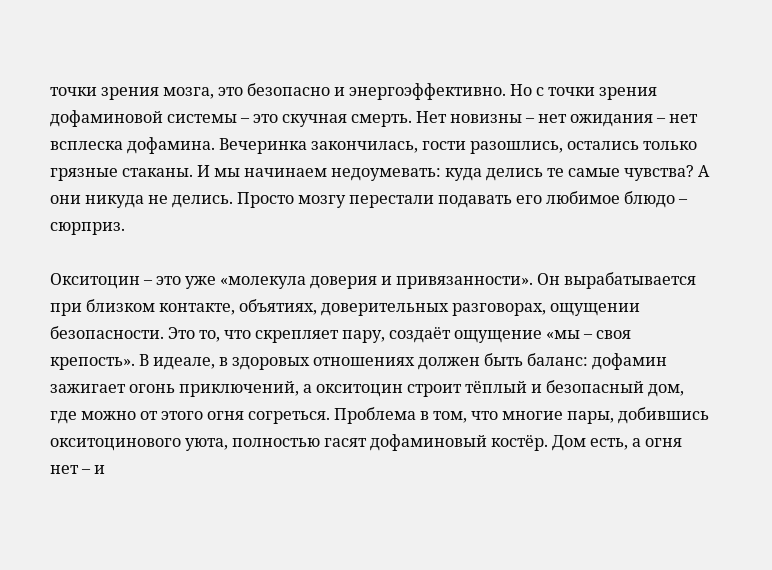точки зрения мозга, это безопасно и энергоэффективно. Но с точки зрения дофаминовой системы – это скучная смерть. Нет новизны – нет ожидания – нет всплеска дофамина. Вечеринка закончилась, гости разошлись, остались только грязные стаканы. И мы начинаем недоумевать: куда делись те самые чувства? А они никуда не делись. Просто мозгу перестали подавать его любимое блюдо – сюрприз.

Окситоцин – это уже «молекула доверия и привязанности». Он вырабатывается при близком контакте, объятиях, доверительных разговорах, ощущении безопасности. Это то, что скрепляет пару, создаёт ощущение «мы – своя крепость». В идеале, в здоровых отношениях должен быть баланс: дофамин зажигает огонь приключений, а окситоцин строит тёплый и безопасный дом, где можно от этого огня согреться. Проблема в том, что многие пары, добившись окситоцинового уюта, полностью гасят дофаминовый костёр. Дом есть, а огня нет – и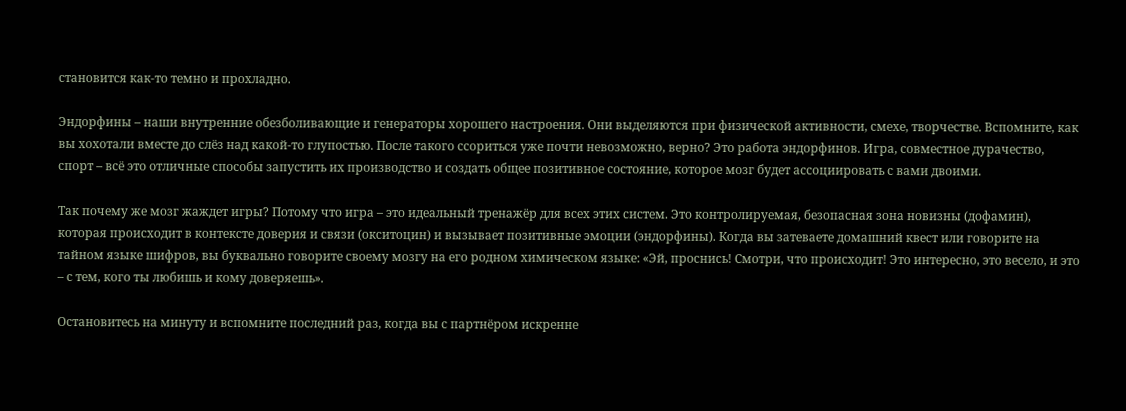становится как-то темно и прохладно.

Эндорфины – наши внутренние обезболивающие и генераторы хорошего настроения. Они выделяются при физической активности, смехе, творчестве. Вспомните, как вы хохотали вместе до слёз над какой-то глупостью. После такого ссориться уже почти невозможно, верно? Это работа эндорфинов. Игра, совместное дурачество, спорт – всё это отличные способы запустить их производство и создать общее позитивное состояние, которое мозг будет ассоциировать с вами двоими.

Так почему же мозг жаждет игры? Потому что игра – это идеальный тренажёр для всех этих систем. Это контролируемая, безопасная зона новизны (дофамин), которая происходит в контексте доверия и связи (окситоцин) и вызывает позитивные эмоции (эндорфины). Когда вы затеваете домашний квест или говорите на тайном языке шифров, вы буквально говорите своему мозгу на его родном химическом языке: «Эй, проснись! Смотри, что происходит! Это интересно, это весело, и это – с тем, кого ты любишь и кому доверяешь».

Остановитесь на минуту и вспомните последний раз, когда вы с партнёром искренне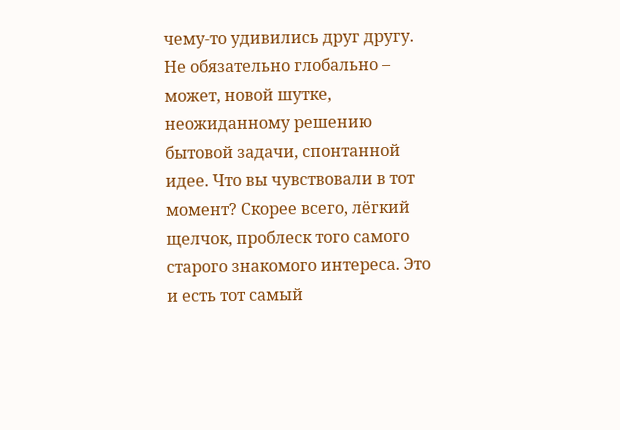чему-то удивились друг другу. Не обязательно глобально – может, новой шутке, неожиданному решению бытовой задачи, спонтанной идее. Что вы чувствовали в тот момент? Скорее всего, лёгкий щелчок, проблеск того самого старого знакомого интереса. Это и есть тот самый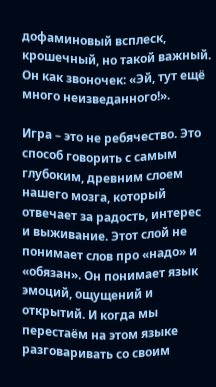дофаминовый всплеск, крошечный, но такой важный. Он как звоночек: «Эй, тут ещё много неизведанного!».

Игра – это не ребячество. Это способ говорить с самым глубоким, древним слоем нашего мозга, который отвечает за радость, интерес и выживание. Этот слой не понимает слов про «надо» и «обязан». Он понимает язык эмоций, ощущений и открытий. И когда мы перестаём на этом языке разговаривать со своим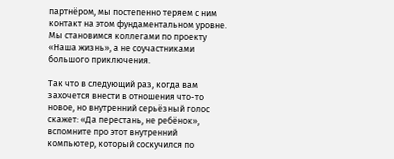партнёром, мы постепенно теряем с ним контакт на этом фундаментальном уровне. Мы становимся коллегами по проекту «Наша жизнь», а не соучастниками большого приключения.

Так что в следующий раз, когда вам захочется внести в отношения что-то новое, но внутренний серьёзный голос скажет: «Да перестань, не ребёнок», вспомните про этот внутренний компьютер, который соскучился по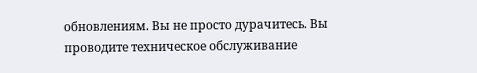обновлениям. Вы не просто дурачитесь. Вы проводите техническое обслуживание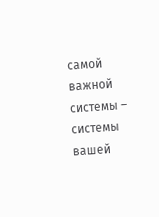самой важной системы – системы вашей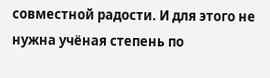совместной радости. И для этого не нужна учёная степень по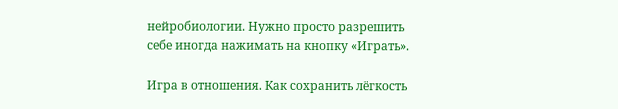нейробиологии. Нужно просто разрешить себе иногда нажимать на кнопку «Играть».

Игра в отношения. Как сохранить лёгкость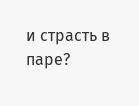и страсть в паре?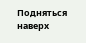Подняться наверх